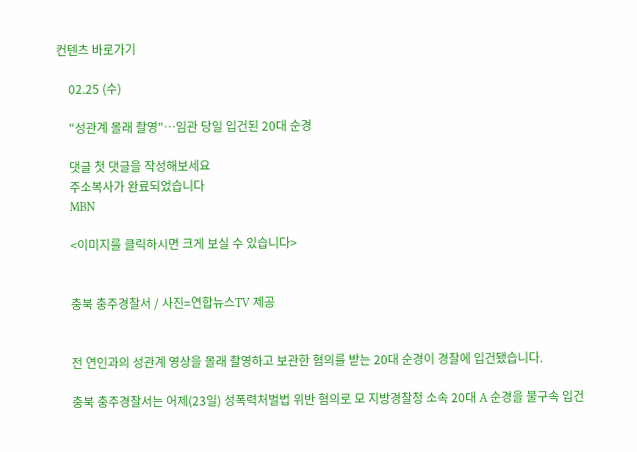컨텐츠 바로가기

    02.25 (수)

    "성관계 몰래 촬영"…임관 당일 입건된 20대 순경

    댓글 첫 댓글을 작성해보세요
    주소복사가 완료되었습니다
    MBN

    <이미지를 클릭하시면 크게 보실 수 있습니다>


    충북 충주경찰서 / 사진=연합뉴스TV 제공


    전 연인과의 성관계 영상을 몰래 촬영하고 보관한 혐의를 받는 20대 순경이 경찰에 입건됐습니다.

    충북 충주경찰서는 어제(23일) 성폭력처벌법 위반 혐의로 모 지방경찰청 소속 20대 A 순경을 불구속 입건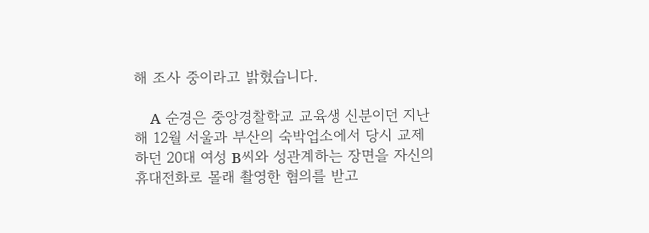해 조사 중이라고 밝혔습니다.

    A 순경은 중앙경찰학교 교육생 신분이던 지난해 12월 서울과 부산의 숙박업소에서 당시 교제하던 20대 여성 B씨와 성관계하는 장면을 자신의 휴대전화로 몰래 촬영한 혐의를 받고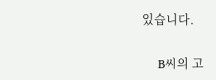있습니다.

    B씨의 고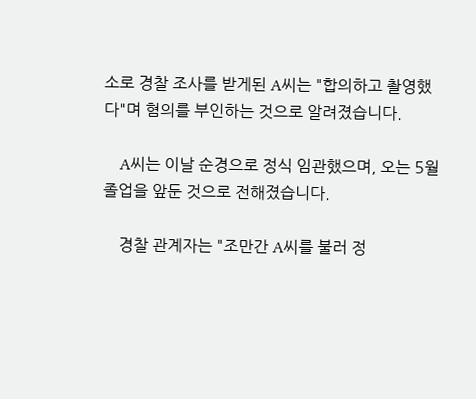소로 경찰 조사를 받게된 A씨는 "합의하고 촬영했다"며 혐의를 부인하는 것으로 알려졌습니다.

    A씨는 이날 순경으로 정식 임관했으며, 오는 5월 졸업을 앞둔 것으로 전해졌습니다.

    경찰 관계자는 "조만간 A씨를 불러 정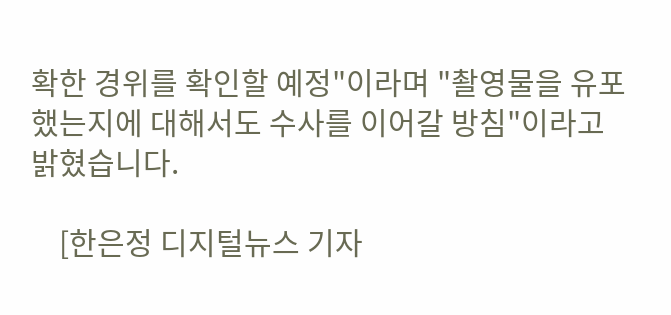확한 경위를 확인할 예정"이라며 "촬영물을 유포했는지에 대해서도 수사를 이어갈 방침"이라고 밝혔습니다.

    [한은정 디지털뉴스 기자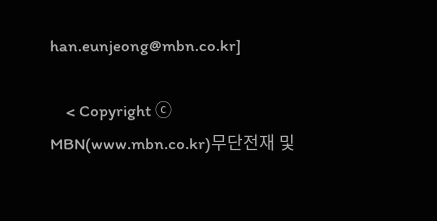han.eunjeong@mbn.co.kr]

    < Copyright ⓒ MBN(www.mbn.co.kr)무단전재 및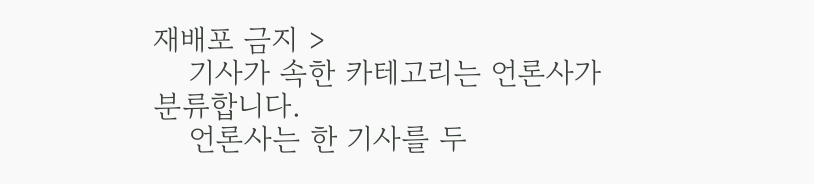재배포 금지 >
    기사가 속한 카테고리는 언론사가 분류합니다.
    언론사는 한 기사를 두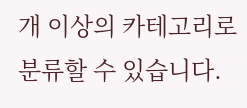개 이상의 카테고리로 분류할 수 있습니다.